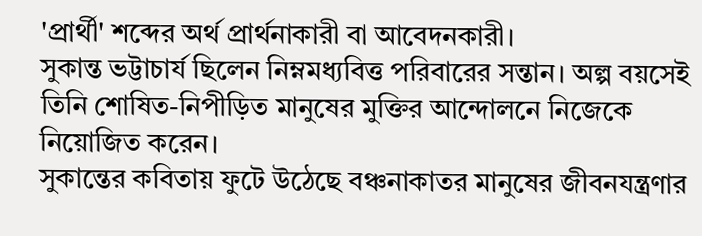'প্রার্থী' শব্দের অর্থ প্রার্থনাকারী বা আবেদনকারী।
সুকান্ত ভট্টাচার্য ছিলেন নিম্নমধ্যবিত্ত পরিবারের সন্তান। অল্প বয়সেই তিনি শোষিত-নিপীড়িত মানুষের মুক্তির আন্দোলনে নিজেকে নিয়োজিত করেন।
সুকান্তের কবিতায় ফুটে উঠেছে বঞ্চনাকাতর মানুষের জীবনযন্ত্রণার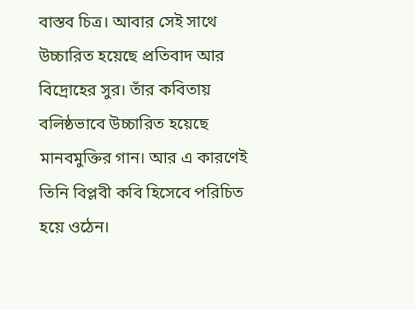বাস্তব চিত্র। আবার সেই সাথে উচ্চারিত হয়েছে প্রতিবাদ আর বিদ্রোহের সুর। তাঁর কবিতায় বলিষ্ঠভাবে উচ্চারিত হয়েছে মানবমুক্তির গান। আর এ কারণেই তিনি বিপ্লবী কবি হিসেবে পরিচিত হয়ে ওঠেন।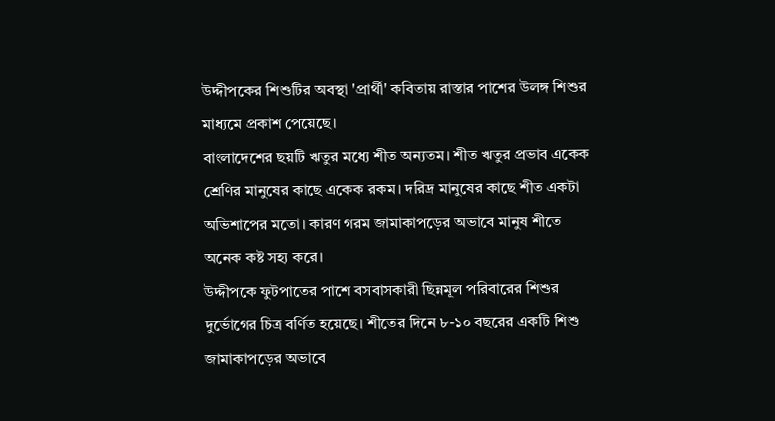উদ্দীপকের শিশুটির অবস্থা 'প্রার্থী' কবিতায় রাস্তার পাশের উলঙ্গ শিশুর মাধ্যমে প্রকাশ পেয়েছে।
বাংলাদেশের ছয়টি ঋতুর মধ্যে শীত অন্যতম। শীত ঋতুর প্রভাব একেক শ্রেণির মানুষের কাছে একেক রকম। দরিদ্র মানুষের কাছে শীত একটা অভিশাপের মতো। কারণ গরম জামাকাপড়ের অভাবে মানুষ শীতে অনেক কষ্ট সহ্য করে।
উদ্দীপকে ফুটপাতের পাশে বসবাসকারী ছিন্নমূল পরিবারের শিশুর দুর্ভোগের চিত্র বর্ণিত হয়েছে। শীতের দিনে ৮-১০ বছরের একটি শিশু জামাকাপড়ের অভাবে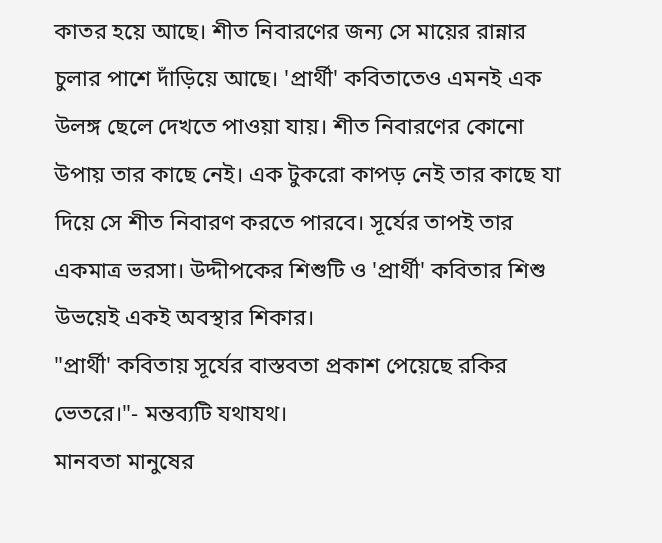কাতর হয়ে আছে। শীত নিবারণের জন্য সে মায়ের রান্নার চুলার পাশে দাঁড়িয়ে আছে। 'প্রার্থী' কবিতাতেও এমনই এক উলঙ্গ ছেলে দেখতে পাওয়া যায়। শীত নিবারণের কোনো উপায় তার কাছে নেই। এক টুকরো কাপড় নেই তার কাছে যা দিয়ে সে শীত নিবারণ করতে পারবে। সূর্যের তাপই তার একমাত্র ভরসা। উদ্দীপকের শিশুটি ও 'প্রার্থী' কবিতার শিশু উভয়েই একই অবস্থার শিকার।
"প্রার্থী' কবিতায় সূর্যের বাস্তবতা প্রকাশ পেয়েছে রকির ভেতরে।"- মন্তব্যটি যথাযথ।
মানবতা মানুষের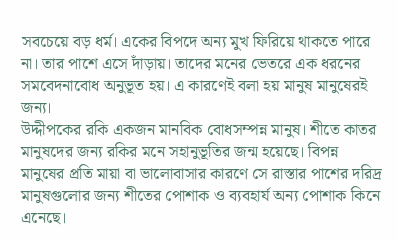সবচেয়ে বড় ধর্ম। একের বিপদে অন্য মুখ ফিরিয়ে থাকতে পারে না। তার পাশে এসে দাঁড়ায়। তাদের মনের ভেতরে এক ধরনের সমবেদনাবোধ অনুভূত হয়। এ কারণেই বলা হয় মানুষ মানুষেরই জন্য।
উদ্দীপকের রকি একজন মানবিক বোধসম্পন্ন মানুষ। শীতে কাতর মানুষদের জন্য রকির মনে সহানুভূতির জন্ম হয়েছে। বিপন্ন মানুষের প্রতি মায়া বা ভালোবাসার কারণে সে রাস্তার পাশের দরিদ্র মানুষগুলোর জন্য শীতের পোশাক ও ব্যবহার্য অন্য পোশাক কিনে এনেছে।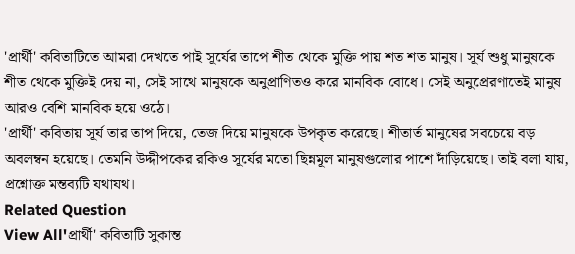'প্রার্থী' কবিতাটিতে আমরা দেখতে পাই সূর্যের তাপে শীত থেকে মুক্তি পায় শত শত মানুষ। সূর্য শুধু মানুষকে শীত থেকে মুক্তিই দেয় না, সেই সাথে মানুষকে অনুপ্রাণিতও করে মানবিক বোধে। সেই অনুপ্রেরণাতেই মানুষ আরও বেশি মানবিক হয়ে ওঠে।
'প্রার্থী' কবিতায় সূর্য তার তাপ দিয়ে, তেজ দিয়ে মানুষকে উপকৃত করেছে। শীতার্ত মানুষের সবচেয়ে বড় অবলম্বন হয়েছে। তেমনি উদ্দীপকের রকিও সূর্যের মতো ছিন্নমূল মানুষগুলোর পাশে দাঁড়িয়েছে। তাই বলা যায়, প্রশ্নোক্ত মন্তব্যটি যথাযথ।
Related Question
View All'প্রার্থী' কবিতাটি সুকান্ত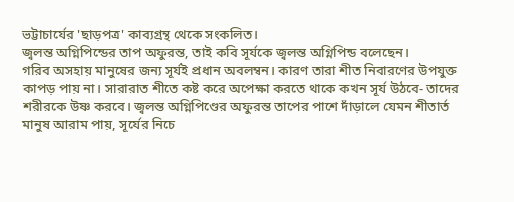ভট্টাচার্যের 'ছাড়পত্র' কাব্যগ্রন্থ থেকে সংকলিত।
জ্বলন্ত অগ্নিপিন্ডের তাপ অফুরন্ত, তাই কবি সূর্যকে জ্বলন্ত অগ্নিপিন্ড বলেছেন।
গরিব অসহায় মানুষের জন্য সূর্যই প্রধান অবলম্বন। কারণ তারা শীত নিবারণের উপযুক্ত কাপড় পায় না। সারারাত শীতে কষ্ট করে অপেক্ষা করতে থাকে কখন সূর্য উঠবে- তাদের শরীরকে উষ্ণ করবে। জ্বলন্ত অগ্নিপিণ্ডের অফুরন্ত তাপের পাশে দাঁড়ালে যেমন শীতার্ত মানুষ আরাম পায়, সূর্যের নিচে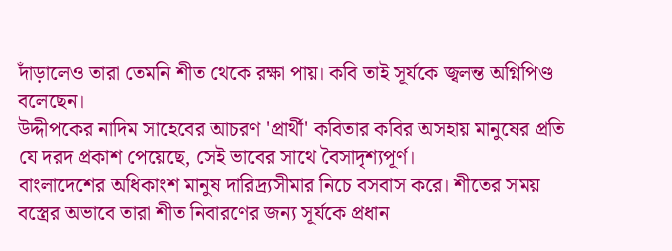দাঁড়ালেও তারা তেমনি শীত থেকে রক্ষা পায়। কবি তাই সূর্যকে জ্বলন্ত অগ্নিপিণ্ড বলেছেন।
উদ্দীপকের নাদিম সাহেবের আচরণ 'প্রার্থী' কবিতার কবির অসহায় মানুষের প্রতি যে দরদ প্রকাশ পেয়েছে, সেই ভাবের সাথে বৈসাদৃশ্যপূর্ণ।
বাংলাদেশের অধিকাংশ মানুষ দারিদ্র্যসীমার নিচে বসবাস করে। শীতের সময় বস্ত্রের অভাবে তারা শীত নিবারণের জন্য সূর্যকে প্রধান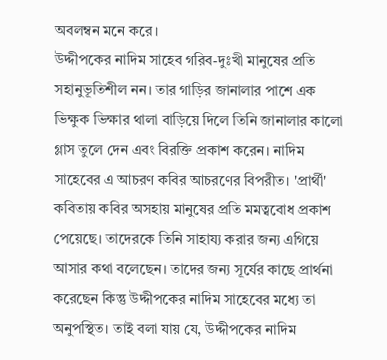অবলম্বন মনে করে।
উদ্দীপকের নাদিম সাহেব গরিব-দুঃখী মানুষের প্রতি সহানুভূতিশীল নন। তার গাড়ির জানালার পাশে এক ভিক্ষুক ভিক্ষার থালা বাড়িয়ে দিলে তিনি জানালার কালো গ্লাস তুলে দেন এবং বিরক্তি প্রকাশ করেন। নাদিম সাহেবের এ আচরণ কবির আচরণের বিপরীত। 'প্রার্থী' কবিতায় কবির অসহায় মানুষের প্রতি মমত্ববোধ প্রকাশ পেয়েছে। তাদেরকে তিনি সাহায্য করার জন্য এগিয়ে আসার কথা বলেছেন। তাদের জন্য সূর্যের কাছে প্রার্থনা করেছেন কিন্তু উদ্দীপকের নাদিম সাহেবের মধ্যে তা অনুপস্থিত। তাই বলা যায় যে, উদ্দীপকের নাদিম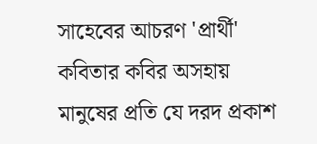সাহেবের আচরণ 'প্রার্থী' কবিতার কবির অসহায় মানুষের প্রতি যে দরদ প্রকাশ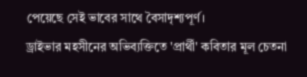পেয়েছে সেই ভাবের সাথে বৈসাদৃশ্যপূর্ণ।
ড্রাইভার মহসীনের অভিব্যক্তিতে 'প্রার্থী' কবিতার মূল চেতনা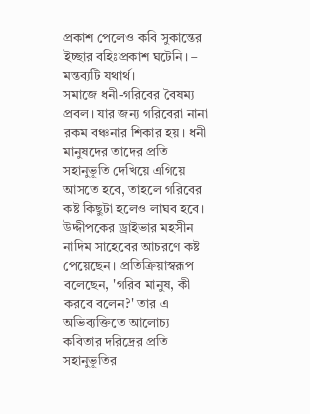প্রকাশ পেলেও কবি সুকান্তের ইচ্ছার বহিঃপ্রকাশ ঘটেনি। – মন্তব্যটি যথার্থ।
সমাজে ধনী-গরিবের বৈষম্য প্রবল। যার জন্য গরিবেরা নানা রকম বঞ্চনার শিকার হয়। ধনী মানুষদের তাদের প্রতি সহানুভূতি দেখিয়ে এগিয়ে আসতে হবে, তাহলে গরিবের কষ্ট কিছুটা হলেও লাঘব হবে।
উদ্দীপকের ড্রাইভার মহসীন নাদিম সাহেবের আচরণে কষ্ট পেয়েছেন। প্রতিক্রিয়াস্বরূপ বলেছেন, 'গরিব মানুষ, কী করবে বলেন?' তার এ অভিব্যক্তিতে আলোচ্য কবিতার দরিদ্রের প্রতি সহানুভূতির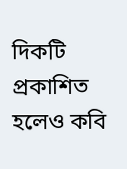দিকটি প্রকাশিত হলেও কবি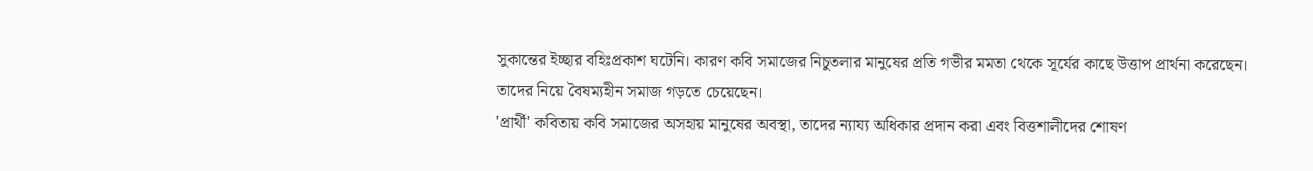সুকান্তের ইচ্ছার বহিঃপ্রকাশ ঘটেনি। কারণ কবি সমাজের নিচুতলার মানুষের প্রতি গভীর মমতা থেকে সূর্যের কাছে উত্তাপ প্রার্থনা করেছেন। তাদের নিয়ে বৈষম্যহীন সমাজ গড়তে চেয়েছেন।
'প্রার্থী' কবিতায় কবি সমাজের অসহায় মানুষের অবস্থা, তাদের ন্যায্য অধিকার প্রদান করা এবং বিত্তশালীদের শোষণ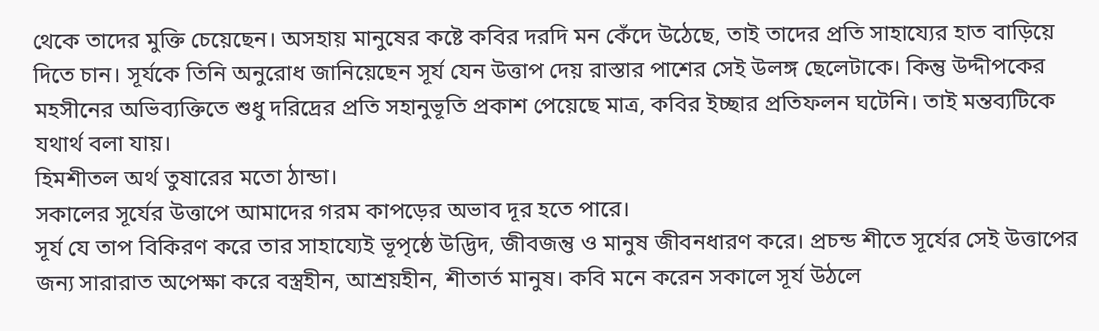থেকে তাদের মুক্তি চেয়েছেন। অসহায় মানুষের কষ্টে কবির দরদি মন কেঁদে উঠেছে, তাই তাদের প্রতি সাহায্যের হাত বাড়িয়ে দিতে চান। সূর্যকে তিনি অনুরোধ জানিয়েছেন সূর্য যেন উত্তাপ দেয় রাস্তার পাশের সেই উলঙ্গ ছেলেটাকে। কিন্তু উদ্দীপকের মহসীনের অভিব্যক্তিতে শুধু দরিদ্রের প্রতি সহানুভূতি প্রকাশ পেয়েছে মাত্র, কবির ইচ্ছার প্রতিফলন ঘটেনি। তাই মন্তব্যটিকে যথার্থ বলা যায়।
হিমশীতল অর্থ তুষারের মতো ঠান্ডা।
সকালের সূর্যের উত্তাপে আমাদের গরম কাপড়ের অভাব দূর হতে পারে।
সূর্য যে তাপ বিকিরণ করে তার সাহায্যেই ভূপৃষ্ঠে উদ্ভিদ, জীবজন্তু ও মানুষ জীবনধারণ করে। প্রচন্ড শীতে সূর্যের সেই উত্তাপের জন্য সারারাত অপেক্ষা করে বস্ত্রহীন, আশ্রয়হীন, শীতার্ত মানুষ। কবি মনে করেন সকালে সূর্য উঠলে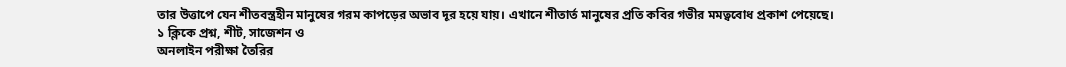তার উত্তাপে যেন শীতবস্ত্রহীন মানুষের গরম কাপড়ের অভাব দূর হয়ে যায়। এখানে শীতার্ত মানুষের প্রতি কবির গভীর মমত্ববোধ প্রকাশ পেয়েছে।
১ ক্লিকে প্রশ্ন, শীট, সাজেশন ও
অনলাইন পরীক্ষা তৈরির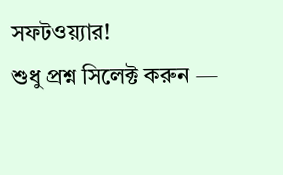সফটওয়্যার!
শুধু প্রশ্ন সিলেক্ট করুন —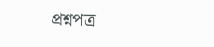প্রশ্নপত্র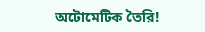অটোমেটিক তৈরি!